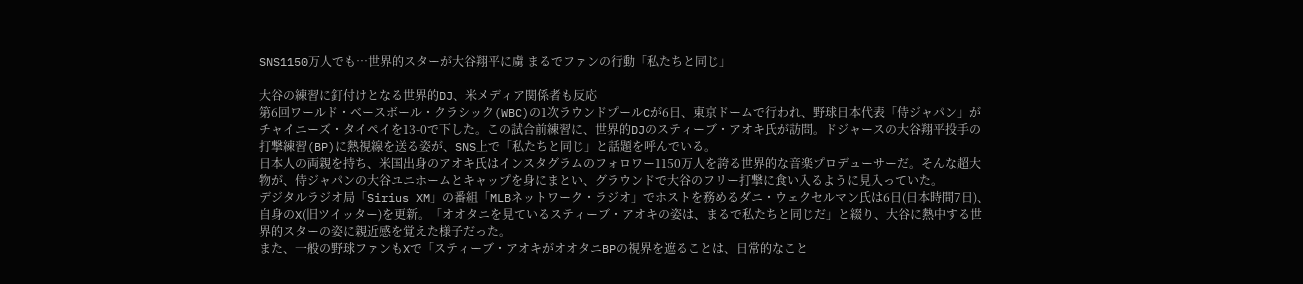SNS1150万人でも…世界的スターが大谷翔平に虜 まるでファンの行動「私たちと同じ」

大谷の練習に釘付けとなる世界的DJ、米メディア関係者も反応
第6回ワールド・ベースボール・クラシック(WBC)の1次ラウンドプールCが6日、東京ドームで行われ、野球日本代表「侍ジャパン」がチャイニーズ・タイペイを13-0で下した。この試合前練習に、世界的DJのスティーブ・アオキ氏が訪問。ドジャースの大谷翔平投手の打撃練習(BP)に熱視線を送る姿が、SNS上で「私たちと同じ」と話題を呼んでいる。
日本人の両親を持ち、米国出身のアオキ氏はインスタグラムのフォロワー1150万人を誇る世界的な音楽プロデューサーだ。そんな超大物が、侍ジャパンの大谷ユニホームとキャップを身にまとい、グラウンドで大谷のフリー打撃に食い入るように見入っていた。
デジタルラジオ局「Sirius XM」の番組「MLBネットワーク・ラジオ」でホストを務めるダニ・ウェクセルマン氏は6日(日本時間7日)、自身のX(旧ツイッター)を更新。「オオタニを見ているスティーブ・アオキの姿は、まるで私たちと同じだ」と綴り、大谷に熱中する世界的スターの姿に親近感を覚えた様子だった。
また、一般の野球ファンもXで「スティーブ・アオキがオオタニBPの視界を遮ることは、日常的なこと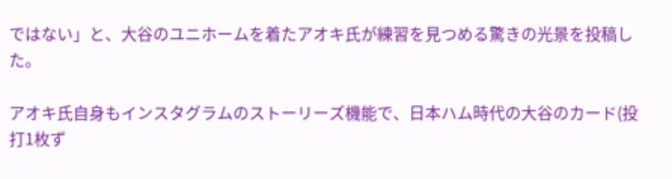ではない」と、大谷のユニホームを着たアオキ氏が練習を見つめる驚きの光景を投稿した。

アオキ氏自身もインスタグラムのストーリーズ機能で、日本ハム時代の大谷のカード(投打1枚ず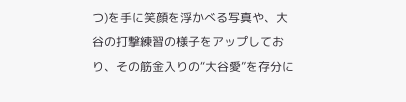つ)を手に笑顔を浮かべる写真や、大谷の打撃練習の様子をアップしており、その筋金入りの“大谷愛”を存分に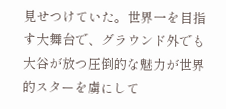見せつけていた。世界一を目指す大舞台で、グラウンド外でも大谷が放つ圧倒的な魅力が世界的スターを虜にして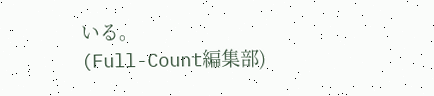いる。
(Full-Count編集部)